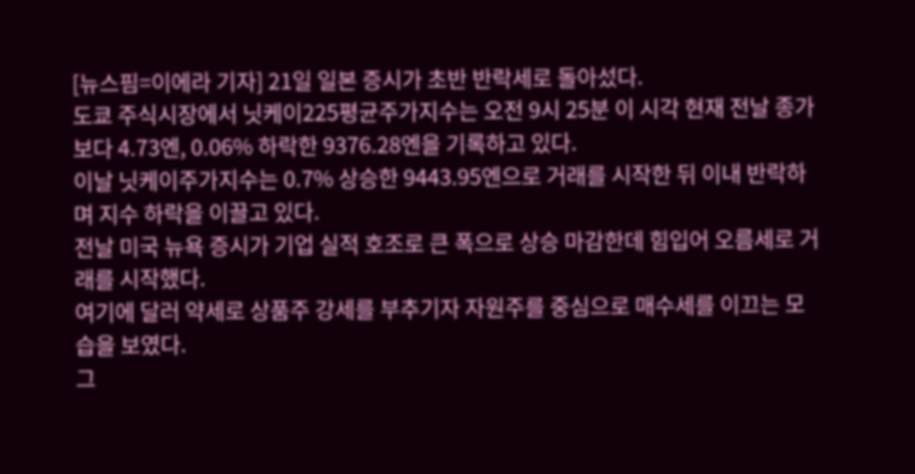[뉴스핌=이에라 기자] 21일 일본 증시가 초반 반락세로 돌아섰다.
도쿄 주식시장에서 닛케이225평균주가지수는 오전 9시 25분 이 시각 현재 전날 종가보다 4.73엔, 0.06% 하락한 9376.28엔을 기록하고 있다.
이날 닛케이주가지수는 0.7% 상승한 9443.95엔으로 거래를 시작한 뒤 이내 반락하며 지수 하락을 이끌고 있다.
전날 미국 뉴욕 증시가 기업 실적 호조로 큰 폭으로 상승 마감한데 힘입어 오름세로 거래를 시작했다.
여기에 달러 약세로 상품주 강세를 부추기자 자원주를 중심으로 매수세를 이끄는 모습을 보였다.
그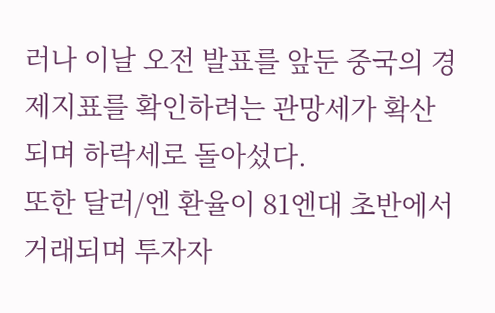러나 이날 오전 발표를 앞둔 중국의 경제지표를 확인하려는 관망세가 확산되며 하락세로 돌아섰다.
또한 달러/엔 환율이 81엔대 초반에서 거래되며 투자자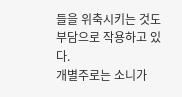들을 위축시키는 것도 부담으로 작용하고 있다.
개별주로는 소니가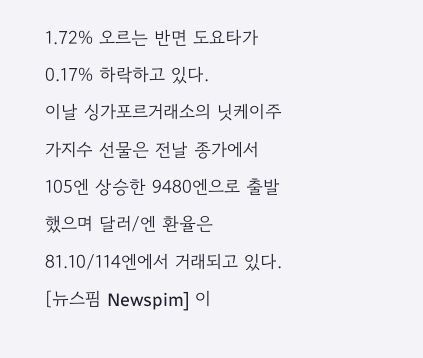1.72% 오르는 반면 도요타가 0.17% 하락하고 있다.
이날 싱가포르거래소의 닛케이주가지수 선물은 전날 종가에서 105엔 상승한 9480엔으로 출발했으며 달러/엔 환율은 81.10/114엔에서 거래되고 있다.
[뉴스핌 Newspim] 이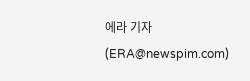에라 기자 (ERA@newspim.com)